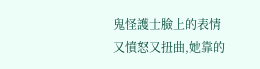鬼怪護士臉上的表情又憤怒又扭曲,她靠的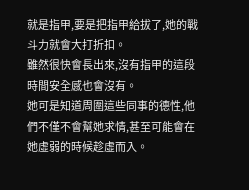就是指甲,要是把指甲給拔了,她的戰斗力就會大打折扣。
雖然很快會長出來,沒有指甲的這段時間安全感也會沒有。
她可是知道周圍這些同事的德性,他們不僅不會幫她求情,甚至可能會在她虛弱的時候趁虛而入。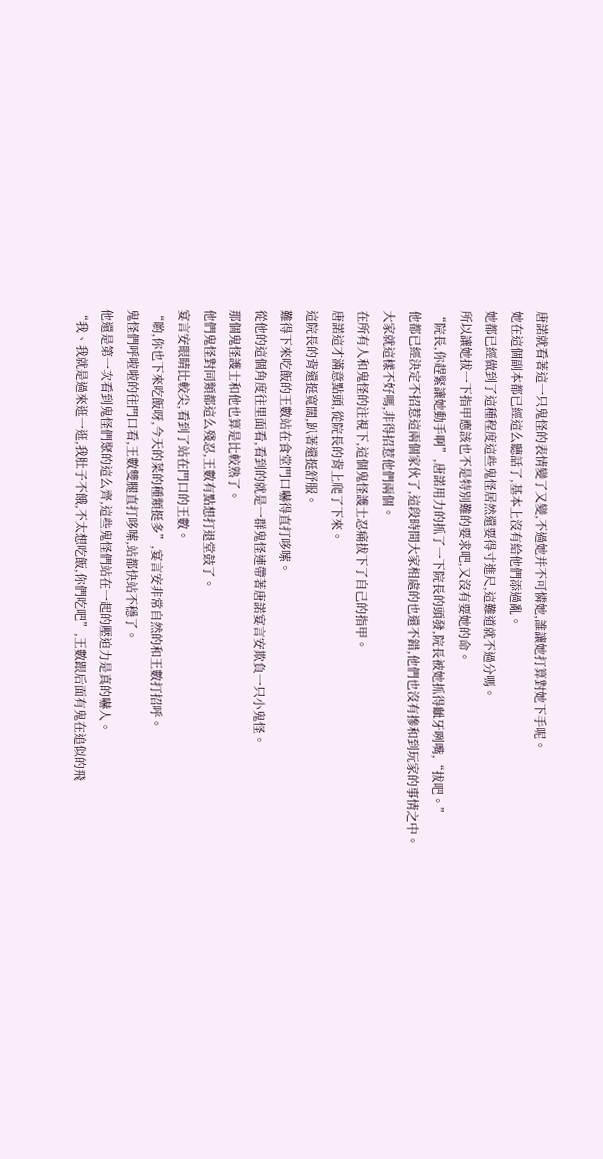唐諾就看著這一只鬼怪的表情變了又變,不過她并不可憐她,誰讓她打算對她下手呢。
她在這個副本都已經這么聽話了,基本上沒有給他們添過亂。
她都已經做到了這種程度這些鬼怪居然還要得寸進尺,這難道就不過分嗎。
所以讓她拔一下指甲應該也不是特別難的要求吧,又沒有要她的命。
“院長,你趕緊讓她動手啊”,唐諾用力的抓了一下院長的頭發,院長被她抓得齜牙咧嘴,“拔吧。”
他都已經決定不招惹這兩個家伙了,這段時間大家相處的也還不錯,他們也沒有摻和到玩家的事情之中。
大家就這樣不好嗎,非得招惹他們兩個。
在所有人和鬼怪的注視下,這個鬼怪護士忍痛拔下了自己的指甲。
唐諾這才滿意點頭,從院長的背上爬了下來。
這院長的背還挺寬闊,趴著還挺舒服。
難得下來吃飯的王數站在食堂門口嚇得直打哆嗦。
從他的這個角度往里面看,看到的就是一群鬼怪連帶著唐諾宴言安欺負一只小鬼怪。
那個鬼怪護士和他也算是比較熟了。
他們鬼怪對同類都這么殘忍,王數有點想打退堂鼓了。
宴言安眼睛比較尖,看到了站在門口的王數。
“喲,你也下來吃飯呀,今天的菜的種類挺多”,宴言安非常自然的和王數打招呼。
鬼怪們呼啦啦的往門口看,王數雙腿直打哆嗦,站都快站不穩了。
他還是第一次看到鬼怪們聚的這么齊,這些鬼怪們站在一起的壓迫力是真的嚇人。
“我、我就是過來逛一逛,我肚子不餓,不太想吃飯,你們吃吧”,王數跟后面有鬼在追似的飛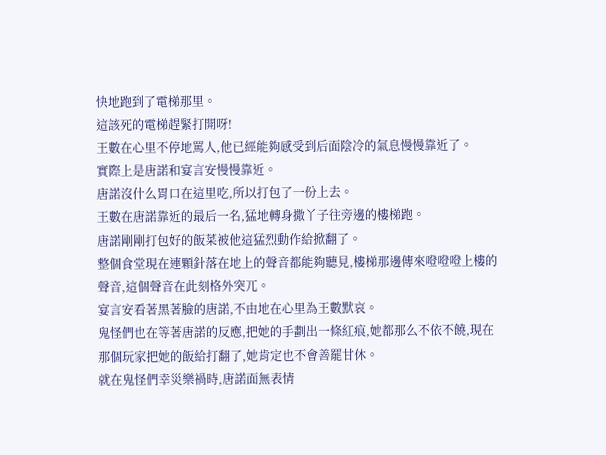快地跑到了電梯那里。
這該死的電梯趕緊打開呀!
王數在心里不停地罵人,他已經能夠感受到后面陰冷的氣息慢慢靠近了。
實際上是唐諾和宴言安慢慢靠近。
唐諾沒什么胃口在這里吃,所以打包了一份上去。
王數在唐諾靠近的最后一名,猛地轉身撒丫子往旁邊的樓梯跑。
唐諾剛剛打包好的飯菜被他這猛烈動作給掀翻了。
整個食堂現在連顆針落在地上的聲音都能夠聽見,樓梯那邊傳來噔噔噔上樓的聲音,這個聲音在此刻格外突兀。
宴言安看著黑著臉的唐諾,不由地在心里為王數默哀。
鬼怪們也在等著唐諾的反應,把她的手劃出一條紅痕,她都那么不依不饒,現在那個玩家把她的飯給打翻了,她肯定也不會善罷甘休。
就在鬼怪們幸災樂禍時,唐諾面無表情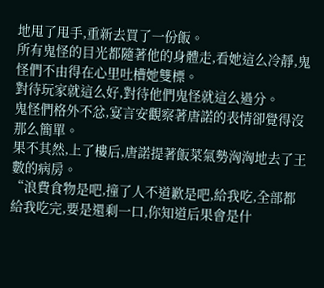地甩了甩手,重新去買了一份飯。
所有鬼怪的目光都隨著他的身體走,看她這么冷靜,鬼怪們不由得在心里吐槽她雙標。
對待玩家就這么好,對待他們鬼怪就這么過分。
鬼怪們格外不忿,宴言安觀察著唐諾的表情卻覺得沒那么簡單。
果不其然,上了樓后,唐諾提著飯菜氣勢洶洶地去了王數的病房。
“浪費食物是吧,撞了人不道歉是吧,給我吃,全部都給我吃完,要是還剩一口,你知道后果會是什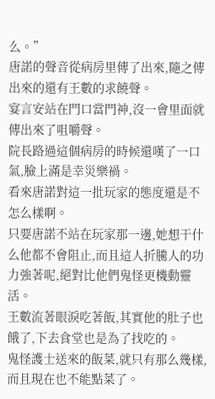么。”
唐諾的聲音從病房里傳了出來,隨之傳出來的還有王數的求饒聲。
宴言安站在門口當門神,沒一會里面就傳出來了咀嚼聲。
院長路過這個病房的時候還嘆了一口氣,臉上滿是幸災樂禍。
看來唐諾對這一批玩家的態度還是不怎么樣啊。
只要唐諾不站在玩家那一邊,她想干什么他都不會阻止,而且這人折騰人的功力強著呢,絕對比他們鬼怪更機動靈活。
王數流著眼淚吃著飯,其實他的肚子也餓了,下去食堂也是為了找吃的。
鬼怪護士送來的飯菜,就只有那么幾樣,而且現在也不能點菜了。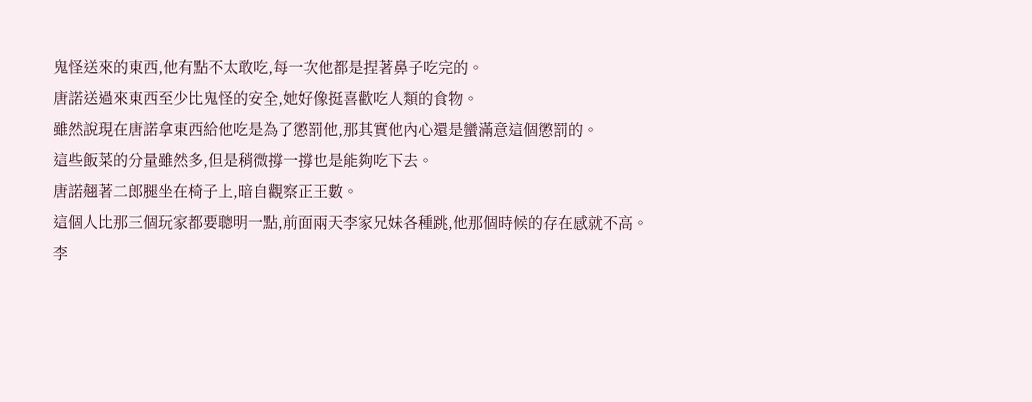鬼怪送來的東西,他有點不太敢吃,每一次他都是捏著鼻子吃完的。
唐諾送過來東西至少比鬼怪的安全,她好像挺喜歡吃人類的食物。
雖然說現在唐諾拿東西給他吃是為了懲罰他,那其實他內心還是蠻滿意這個懲罰的。
這些飯菜的分量雖然多,但是稍微撐一撐也是能夠吃下去。
唐諾翹著二郎腿坐在椅子上,暗自觀察正王數。
這個人比那三個玩家都要聰明一點,前面兩天李家兄妹各種跳,他那個時候的存在感就不高。
李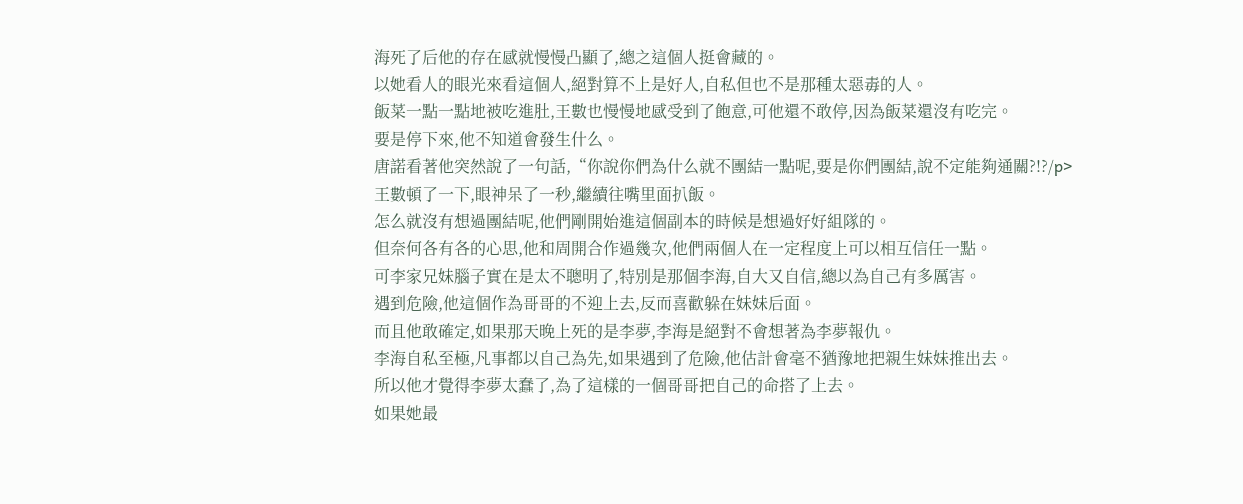海死了后他的存在感就慢慢凸顯了,總之這個人挺會藏的。
以她看人的眼光來看這個人,絕對算不上是好人,自私但也不是那種太惡毒的人。
飯菜一點一點地被吃進肚,王數也慢慢地感受到了飽意,可他還不敢停,因為飯菜還沒有吃完。
要是停下來,他不知道會發生什么。
唐諾看著他突然說了一句話,“你說你們為什么就不團結一點呢,要是你們團結,說不定能夠通關?!?/p>
王數頓了一下,眼神呆了一秒,繼續往嘴里面扒飯。
怎么就沒有想過團結呢,他們剛開始進這個副本的時候是想過好好組隊的。
但奈何各有各的心思,他和周開合作過幾次,他們兩個人在一定程度上可以相互信任一點。
可李家兄妹腦子實在是太不聰明了,特別是那個李海,自大又自信,總以為自己有多厲害。
遇到危險,他這個作為哥哥的不迎上去,反而喜歡躲在妹妹后面。
而且他敢確定,如果那天晚上死的是李夢,李海是絕對不會想著為李夢報仇。
李海自私至極,凡事都以自己為先,如果遇到了危險,他估計會毫不猶豫地把親生妹妹推出去。
所以他才覺得李夢太蠢了,為了這樣的一個哥哥把自己的命搭了上去。
如果她最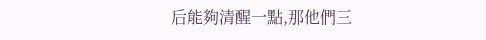后能夠清醒一點,那他們三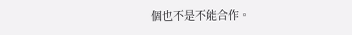個也不是不能合作。